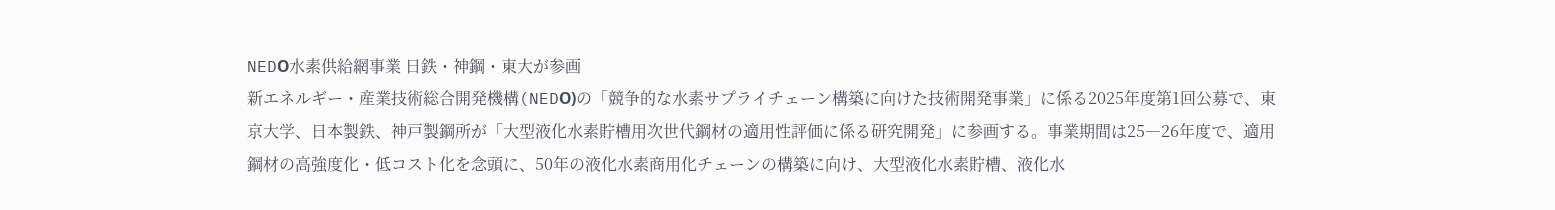NEDО水素供給網事業 日鉄・神鋼・東大が参画
新エネルギー・産業技術総合開発機構(NEDО)の「競争的な水素サプライチェーン構築に向けた技術開発事業」に係る2025年度第1回公募で、東京大学、日本製鉄、神戸製鋼所が「大型液化水素貯槽用次世代鋼材の適用性評価に係る研究開発」に参画する。事業期間は25―26年度で、適用鋼材の高強度化・低コスト化を念頭に、50年の液化水素商用化チェーンの構築に向け、大型液化水素貯槽、液化水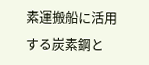素運搬船に活用する炭素鋼と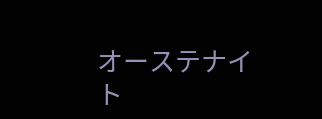オーステナイト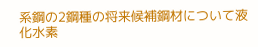系鋼の2鋼種の将来候補鋼材について液化水素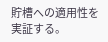貯槽への適用性を実証する。